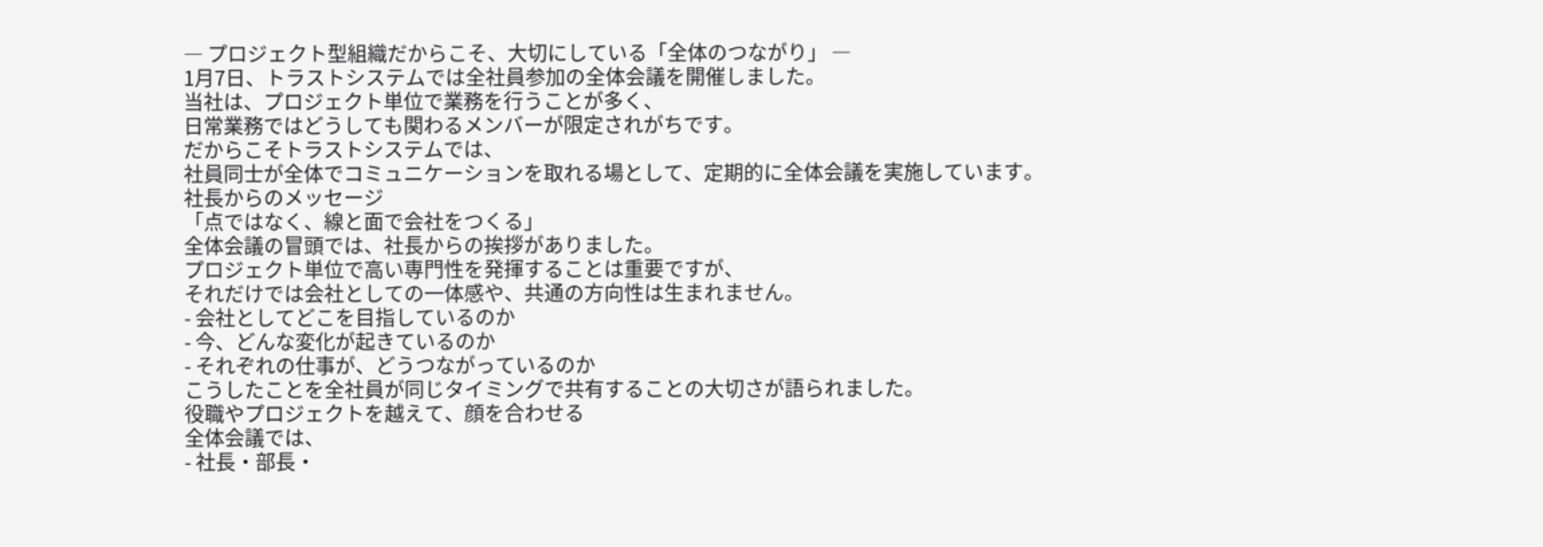― プロジェクト型組織だからこそ、大切にしている「全体のつながり」 ―
1月7日、トラストシステムでは全社員参加の全体会議を開催しました。
当社は、プロジェクト単位で業務を行うことが多く、
日常業務ではどうしても関わるメンバーが限定されがちです。
だからこそトラストシステムでは、
社員同士が全体でコミュニケーションを取れる場として、定期的に全体会議を実施しています。
社長からのメッセージ
「点ではなく、線と面で会社をつくる」
全体会議の冒頭では、社長からの挨拶がありました。
プロジェクト単位で高い専門性を発揮することは重要ですが、
それだけでは会社としての一体感や、共通の方向性は生まれません。
- 会社としてどこを目指しているのか
- 今、どんな変化が起きているのか
- それぞれの仕事が、どうつながっているのか
こうしたことを全社員が同じタイミングで共有することの大切さが語られました。
役職やプロジェクトを越えて、顔を合わせる
全体会議では、
- 社長・部長・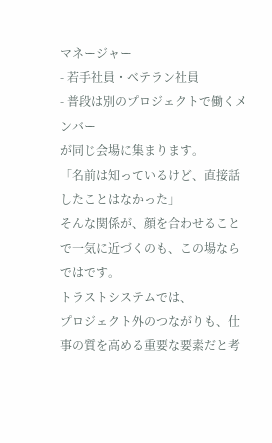マネージャー
- 若手社員・ベテラン社員
- 普段は別のプロジェクトで働くメンバー
が同じ会場に集まります。
「名前は知っているけど、直接話したことはなかった」
そんな関係が、顔を合わせることで一気に近づくのも、この場ならではです。
トラストシステムでは、
プロジェクト外のつながりも、仕事の質を高める重要な要素だと考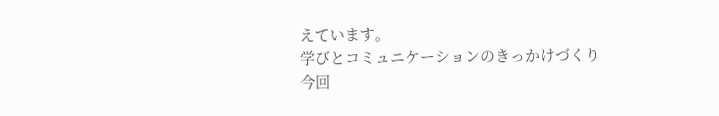えています。
学びとコミュニケーションのきっかけづくり
今回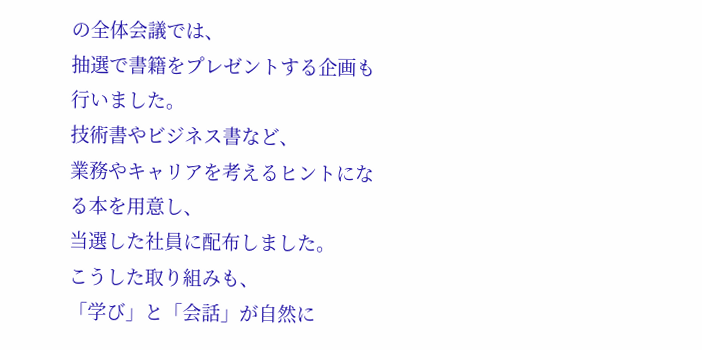の全体会議では、
抽選で書籍をプレゼントする企画も行いました。
技術書やビジネス書など、
業務やキャリアを考えるヒントになる本を用意し、
当選した社員に配布しました。
こうした取り組みも、
「学び」と「会話」が自然に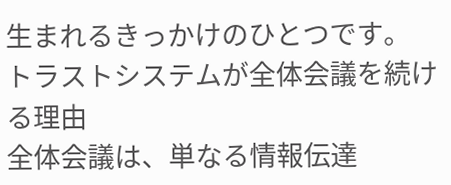生まれるきっかけのひとつです。
トラストシステムが全体会議を続ける理由
全体会議は、単なる情報伝達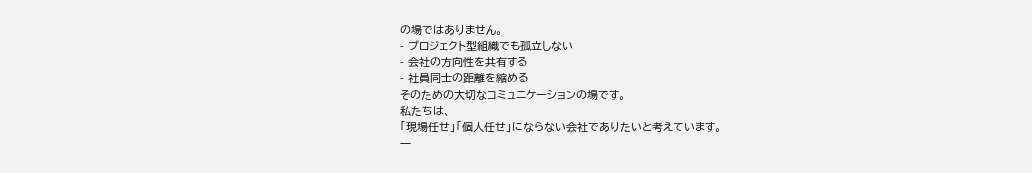の場ではありません。
- プロジェクト型組織でも孤立しない
- 会社の方向性を共有する
- 社員同士の距離を縮める
そのための大切なコミュニケーションの場です。
私たちは、
「現場任せ」「個人任せ」にならない会社でありたいと考えています。
一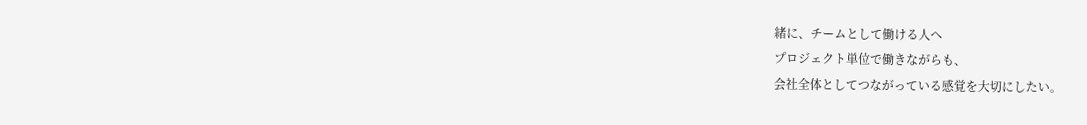緒に、チームとして働ける人へ
プロジェクト単位で働きながらも、
会社全体としてつながっている感覚を大切にしたい。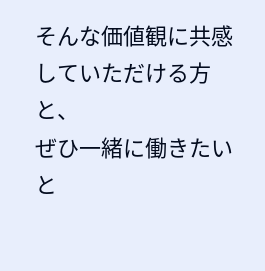そんな価値観に共感していただける方と、
ぜひ一緒に働きたいと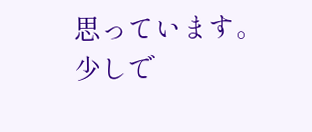思っています。
少しで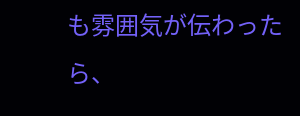も雰囲気が伝わったら、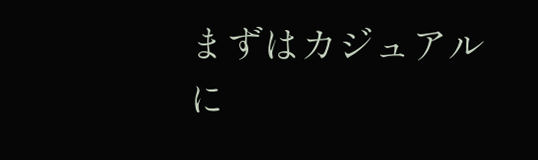まずはカジュアルに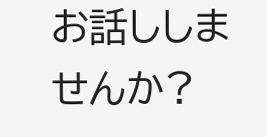お話ししませんか?